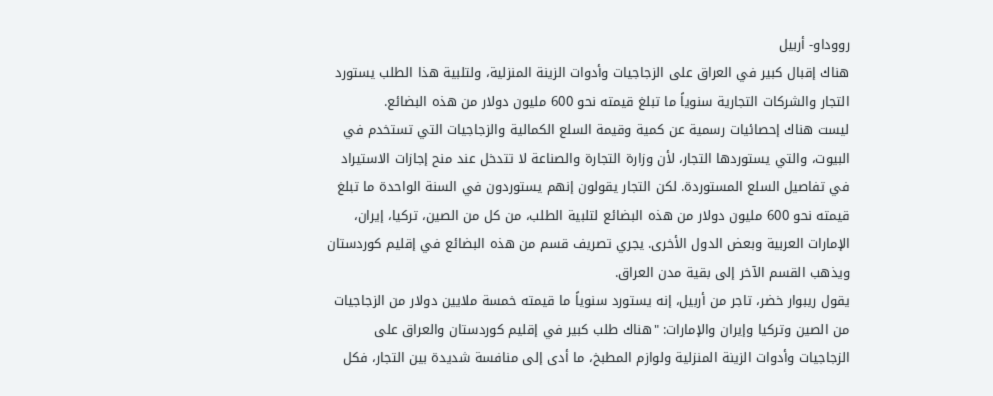رووداو- أربيل
هناك إقبال كبير في العراق على الزجاجيات وأدوات الزينة المنزلية، ولتلبية هذا الطلب يستورد التجار والشركات التجارية سنوياً ما تبلغ قيمته نحو 600 مليون دولار من هذه البضائع.
ليست هناك إحصائيات رسمية عن كمية وقيمة السلع الكمالية والزجاجيات التي تستخدم في البيوت، والتي يستوردها التجار، لأن وزارة التجارة والصناعة لا تتدخل عند منح إجازات الاستيراد في تفاصيل السلع المستوردة. لكن التجار يقولون إنهم يستوردون في السنة الواحدة ما تبلغ قيمته نحو 600 مليون دولار من هذه البضائع لتلبية الطلب، من كل من الصين، تركيا، إيران، الإمارات العربية وبعض الدول الأخرى. يجري تصريف قسم من هذه البضائع في إقليم كوردستان ويذهب القسم الآخر إلى بقية مدن العراق.
يقول ريبوار خضر، تاجر من أربيل، إنه يستورد سنوياً ما قيمته خمسة ملايين دولار من الزجاجيات من الصين وتركيا وإيران والإمارات: "هناك طلب كبير في إقليم كوردستان والعراق على الزجاجيات وأدوات الزينة المنزلية ولوازم المطبخ، ما أدى إلى منافسة شديدة بين التجار، فكل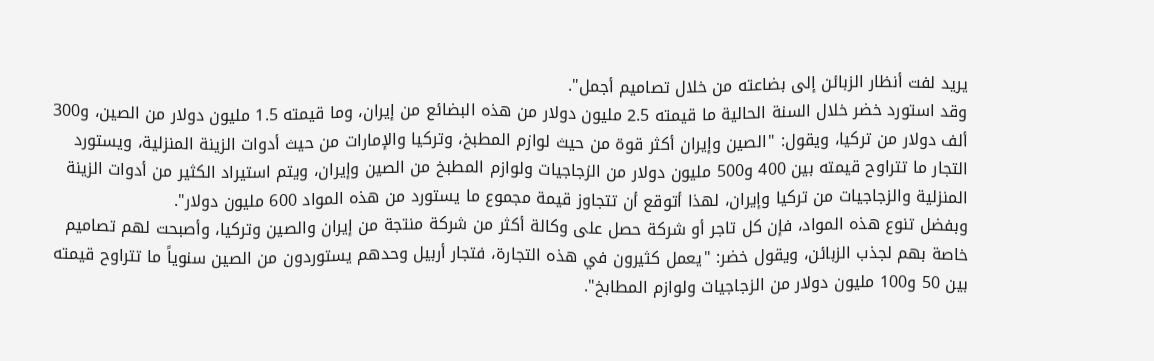يريد لفت أنظار الزبائن إلى بضاعته من خلال تصاميم أجمل".
وقد استورد خضر خلال السنة الحالية ما قيمته 2.5 مليون دولار من هذه البضائع من إيران، وما قيمته 1.5 مليون دولار من الصين، و300 ألف دولار من تركيا، ويقول: "الصين وإيران أكثر قوة من حيث لوازم المطبخ، وتركيا والإمارات من حيث أدوات الزينة المنزلية، ويستورد التجار ما تتراوح قيمته بين 400 و500 مليون دولار من الزجاجيات ولوازم المطبخ من الصين وإيران، ويتم استيراد الكثير من أدوات الزينة المنزلية والزجاجيات من تركيا وإيران، لهذا أتوقع أن تتجاوز قيمة مجموع ما يستورد من هذه المواد 600 مليون دولار".
وبفضل تنوع هذه المواد، فإن كل تاجر أو شركة حصل على وكالة أكثر من شركة منتجة من إيران والصين وتركيا، وأصبحت لهم تصاميم خاصة بهم لجذب الزبائن، ويقول خضر: "يعمل كثيرون في هذه التجارة، فتجار أربيل وحدهم يستوردون من الصين سنوياً ما تتراوح قيمته بين 50 و100 مليون دولار من الزجاجيات ولوازم المطابخ".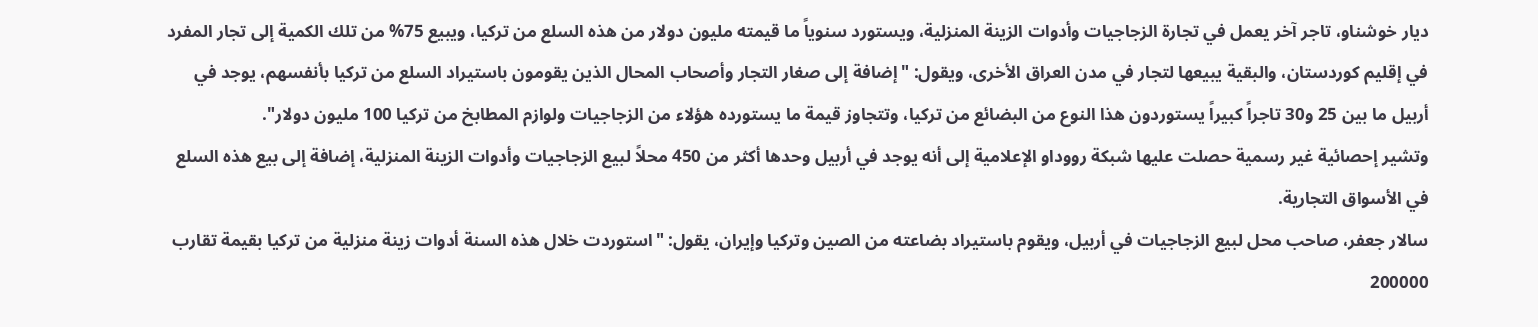ديار خوشناو، تاجر آخر يعمل في تجارة الزجاجيات وأدوات الزينة المنزلية، ويستورد سنوياً ما قيمته مليون دولار من هذه السلع من تركيا، ويبيع 75% من تلك الكمية إلى تجار المفرد في إقليم كوردستان، والبقية يبيعها لتجار في مدن العراق الأخرى، ويقول: "إضافة إلى صغار التجار وأصحاب المحال الذين يقومون باستيراد السلع من تركيا بأنفسهم، يوجد في أربيل ما بين 25 و30 تاجراً كبيراً يستوردون هذا النوع من البضائع من تركيا، وتتجاوز قيمة ما يستورده هؤلاء من الزجاجيات ولوازم المطابخ من تركيا 100 مليون دولار".
وتشير إحصائية غير رسمية حصلت عليها شبكة رووداو الإعلامية إلى أنه يوجد في أربيل وحدها أكثر من 450 محلاً لبيع الزجاجيات وأدوات الزينة المنزلية، إضافة إلى بيع هذه السلع في الأسواق التجارية.
سالار جعفر، صاحب محل لبيع الزجاجيات في أربيل، ويقوم باستيراد بضاعته من الصين وتركيا وإيران، يقول: "استوردت خلال هذه السنة أدوات زينة منزلية من تركيا بقيمة تقارب 200000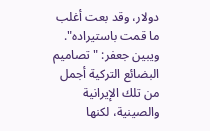دولار، وقد بعت أغلب ما قمت باستيراده".
ويبين جعفر: "تصاميم البضائع التركية أجمل من تلك الإيرانية والصينية، لكنها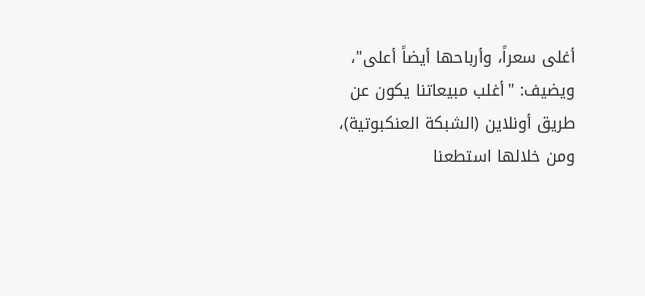أغلى سعراً، وأرباحها أيضاً أعلى"، ويضيف: "أغلب مبيعاتنا يكون عن طريق أونلاين (الشبكة العنكبوتية)، ومن خلالها استطعنا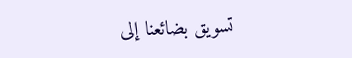تسويق بضائعنا إلى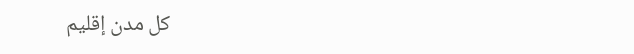كل مدن إقليم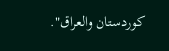كوردستان والعراق".